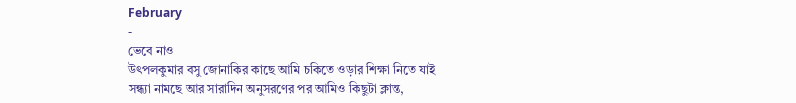February
-
ভেবে নাও
উৎপলকুমার বসু জোনাকির কাছে আমি চকিতে ওড়ার শিক্ষা নিতে যাই সন্ধ্যা নামছে আর সারাদিন অনুসরণের পর আমিও কিছুটা ক্লান্ত,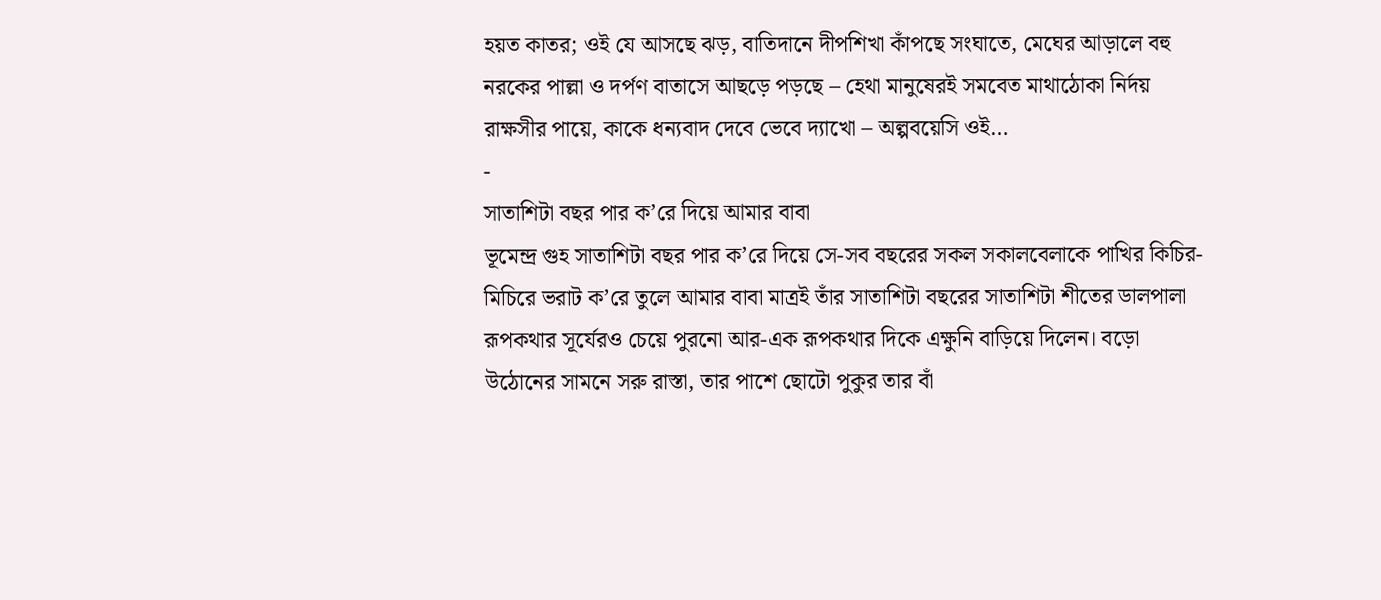হয়ত কাতর; ওই যে আসছে ঝড়, বাতিদানে দীপশিখা কাঁপছে সংঘাতে, মেঘের আড়ালে বহু নরকের পাল্লা ও দর্পণ বাতাসে আছড়ে পড়ছে – হেথা মানুষেরই সমবেত মাথাঠোকা নির্দয় রাক্ষসীর পায়ে, কাকে ধন্যবাদ দেবে ভেবে দ্যাখো – অল্পবয়েসি ওই…
-
সাতাশিটা বছর পার ক’রে দিয়ে আমার বাবা
ভূমেন্দ্র গুহ সাতাশিটা বছর পার ক’রে দিয়ে সে-সব বছরের সকল সকালবেলাকে পাখির কিচির-মিচিরে ভরাট ক’রে তুলে আমার বাবা মাত্রই তাঁর সাতাশিটা বছরের সাতাশিটা শীতের ডালপালা রূপকথার সূর্যেরও চেয়ে পুরনো আর-এক রূপকথার দিকে এক্ষুনি বাড়িয়ে দিলেন। বড়ো উঠোনের সামনে সরু রাস্তা, তার পাশে ছোটো পুকুর তার বাঁ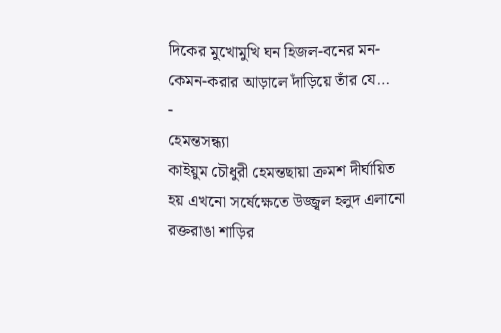দিকের মুখোমুখি ঘন হিজল-বনের মন-কেমন-করার আড়ালে দাঁড়িয়ে তাঁর যে…
-
হেমন্তসন্ধ্যা
কাইয়ুম চৌধুরী হেমন্তছায়া ক্রমশ দীর্ঘায়িত হয় এখনো সর্ষেক্ষেতে উজ্জ্বল হলুদ এলানো রক্তরাঙা শাড়ির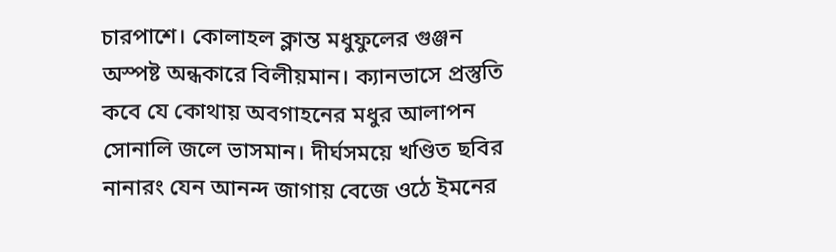চারপাশে। কোলাহল ক্লান্ত মধুফুলের গুঞ্জন অস্পষ্ট অন্ধকারে বিলীয়মান। ক্যানভাসে প্রস্তুতি কবে যে কোথায় অবগাহনের মধুর আলাপন সোনালি জলে ভাসমান। দীর্ঘসময়ে খণ্ডিত ছবির নানারং যেন আনন্দ জাগায় বেজে ওঠে ইমনের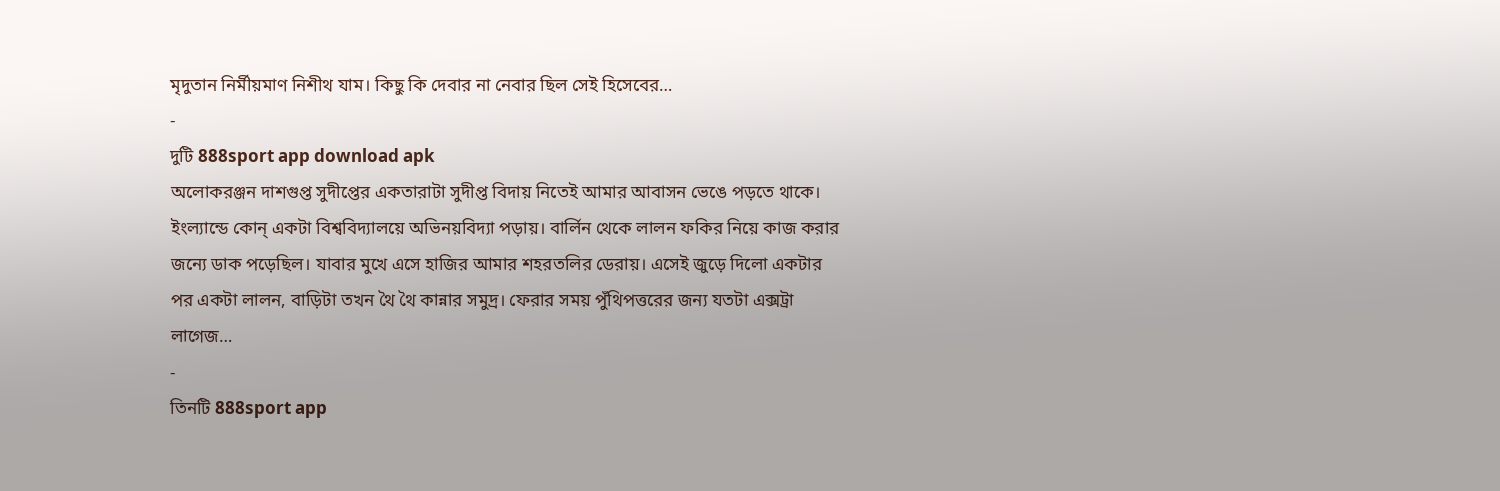মৃদুতান নির্মীয়মাণ নিশীথ যাম। কিছু কি দেবার না নেবার ছিল সেই হিসেবের…
-
দুটি 888sport app download apk
অলোকরঞ্জন দাশগুপ্ত সুদীপ্তের একতারাটা সুদীপ্ত বিদায় নিতেই আমার আবাসন ভেঙে পড়তে থাকে। ইংল্যান্ডে কোন্ একটা বিশ্ববিদ্যালয়ে অভিনয়বিদ্যা পড়ায়। বার্লিন থেকে লালন ফকির নিয়ে কাজ করার জন্যে ডাক পড়েছিল। যাবার মুখে এসে হাজির আমার শহরতলির ডেরায়। এসেই জুড়ে দিলো একটার পর একটা লালন, বাড়িটা তখন থৈ থৈ কান্নার সমুদ্র। ফেরার সময় পুঁথিপত্তরের জন্য যতটা এক্সট্রা লাগেজ…
-
তিনটি 888sport app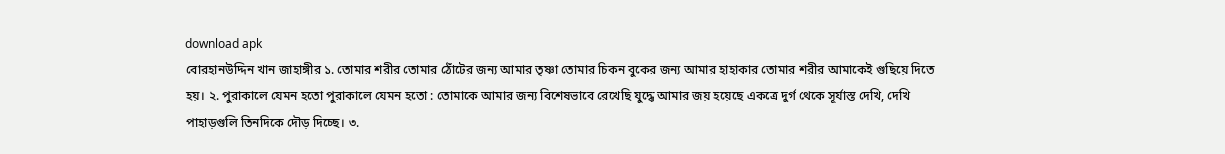download apk
বোরহানউদ্দিন খান জাহাঙ্গীর ১. তোমার শরীর তোমার ঠোঁটের জন্য আমার তৃষ্ণা তোমার চিকন বুকের জন্য আমার হাহাকার তোমার শরীর আমাকেই গুছিয়ে দিতে হয়। ২. পুরাকালে যেমন হতো পুরাকালে যেমন হতো : তোমাকে আমার জন্য বিশেষভাবে রেখেছি যুদ্ধে আমার জয় হয়েছে একত্রে দুর্গ থেকে সূর্যাস্ত দেখি, দেখি পাহাড়গুলি তিনদিকে দৌড় দিচ্ছে। ৩.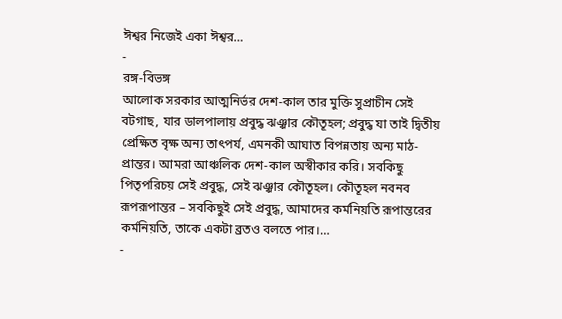ঈশ্বর নিজেই একা ঈশ্বর…
-
রঙ্গ-বিভঙ্গ
আলোক সরকার আত্মনির্ভর দেশ-কাল তার মুক্তি সুপ্রাচীন সেই বটগাছ, যার ডালপালায় প্রবুদ্ধ ঝঞ্ঝার কৌতূহল; প্রবুদ্ধ যা তাই দ্বিতীয় প্রেক্ষিত বৃক্ষ অন্য তাৎপর্য, এমনকী আঘাত বিপন্নতায় অন্য মাঠ-প্রান্তর। আমরা আঞ্চলিক দেশ-কাল অস্বীকার করি। সবকিছু পিতৃপরিচয় সেই প্রবুদ্ধ, সেই ঝঞ্ঝার কৌতূহল। কৌতূহল নবনব রূপরূপান্তর – সবকিছুই সেই প্রবুদ্ধ, আমাদের কর্মনিয়তি রূপান্তরের কর্মনিয়তি, তাকে একটা ব্রতও বলতে পার।…
-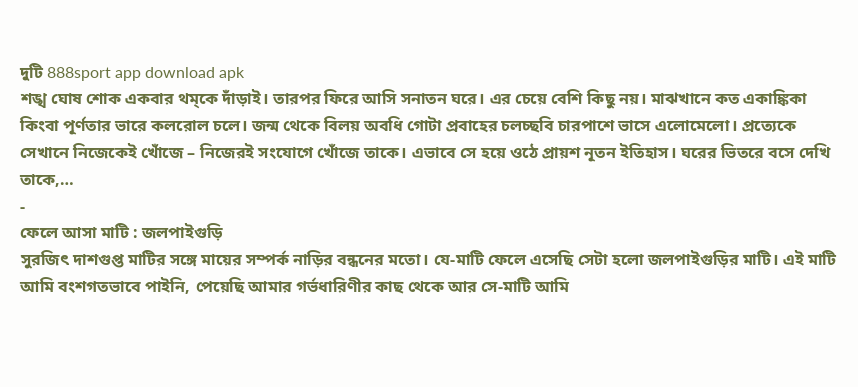দুটি 888sport app download apk
শঙ্খ ঘোষ শোক একবার থম্কে দাঁড়াই। তারপর ফিরে আসি সনাতন ঘরে। এর চেয়ে বেশি কিছু নয়। মাঝখানে কত একাঙ্কিকা কিংবা পূর্ণতার ভারে কলরোল চলে। জন্ম থেকে বিলয় অবধি গোটা প্রবাহের চলচ্ছবি চারপাশে ভাসে এলোমেলো। প্রত্যেকে সেখানে নিজেকেই খোঁজে – নিজেরই সংযোগে খোঁজে তাকে। এভাবে সে হয়ে ওঠে প্রায়শ নূতন ইতিহাস। ঘরের ভিতরে বসে দেখি তাকে,…
-
ফেলে আসা মাটি : জলপাইগুড়ি
সুরজিৎ দাশগুপ্ত মাটির সঙ্গে মায়ের সম্পর্ক নাড়ির বন্ধনের মতো। যে-মাটি ফেলে এসেছি সেটা হলো জলপাইগুড়ির মাটি। এই মাটি আমি বংশগতভাবে পাইনি, পেয়েছি আমার গর্ভধারিণীর কাছ থেকে আর সে-মাটি আমি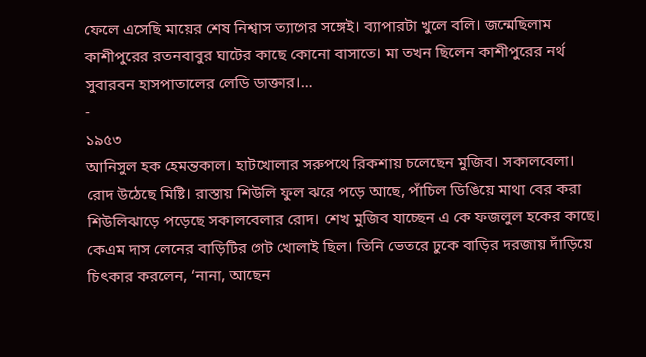ফেলে এসেছি মায়ের শেষ নিশ্বাস ত্যাগের সঙ্গেই। ব্যাপারটা খুলে বলি। জন্মেছিলাম কাশীপুরের রতনবাবুর ঘাটের কাছে কোনো বাসাতে। মা তখন ছিলেন কাশীপুরের নর্থ সুবারবন হাসপাতালের লেডি ডাক্তার।…
-
১৯৫৩
আনিসুল হক হেমন্তকাল। হাটখোলার সরুপথে রিকশায় চলেছেন মুজিব। সকালবেলা। রোদ উঠেছে মিষ্টি। রাস্তায় শিউলি ফুল ঝরে পড়ে আছে, পাঁচিল ডিঙিয়ে মাথা বের করা শিউলিঝাড়ে পড়েছে সকালবেলার রোদ। শেখ মুজিব যাচ্ছেন এ কে ফজলুল হকের কাছে। কেএম দাস লেনের বাড়িটির গেট খোলাই ছিল। তিনি ভেতরে ঢুকে বাড়ির দরজায় দাঁড়িয়ে চিৎকার করলেন, ‘নানা, আছেন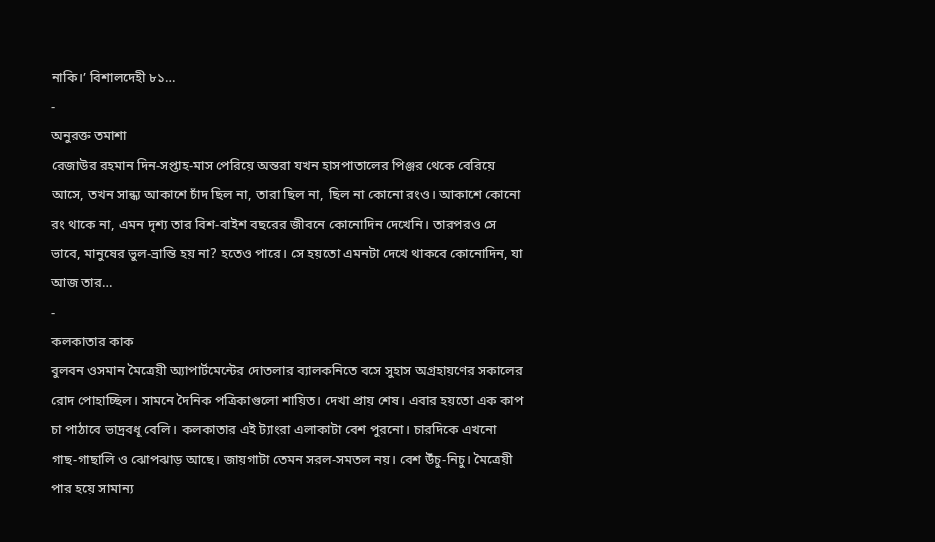নাকি।’ বিশালদেহী ৮১…
-
অনুরক্ত তমাশা
রেজাউর রহমান দিন-সপ্তাহ-মাস পেরিয়ে অন্তরা যখন হাসপাতালের পিঞ্জর থেকে বেরিয়ে আসে, তখন সান্ধ্য আকাশে চাঁদ ছিল না, তারা ছিল না, ছিল না কোনো রংও। আকাশে কোনো রং থাকে না, এমন দৃশ্য তার বিশ-বাইশ বছরের জীবনে কোনোদিন দেখেনি। তারপরও সে ভাবে, মানুষের ভুল-ভ্রান্তি হয় না? হতেও পারে। সে হয়তো এমনটা দেখে থাকবে কোনোদিন, যা আজ তার…
-
কলকাতার কাক
বুলবন ওসমান মৈত্রেয়ী অ্যাপার্টমেন্টের দোতলার ব্যালকনিতে বসে সুহাস অগ্রহায়ণের সকালের রোদ পোহাচ্ছিল। সামনে দৈনিক পত্রিকাগুলো শায়িত। দেখা প্রায় শেষ। এবার হয়তো এক কাপ চা পাঠাবে ভাদ্রবধূ বেলি। কলকাতার এই ট্যাংরা এলাকাটা বেশ পুরনো। চারদিকে এখনো গাছ-গাছালি ও ঝোপঝাড় আছে। জায়গাটা তেমন সরল-সমতল নয়। বেশ উঁচু-নিচু। মৈত্রেয়ী পার হয়ে সামান্য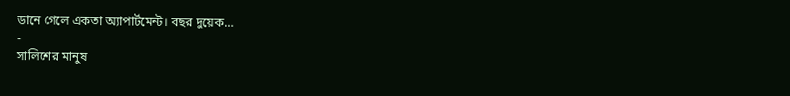ডানে গেলে একতা অ্যাপার্টমেন্ট। বছর দুয়েক…
-
সালিশের মানুষ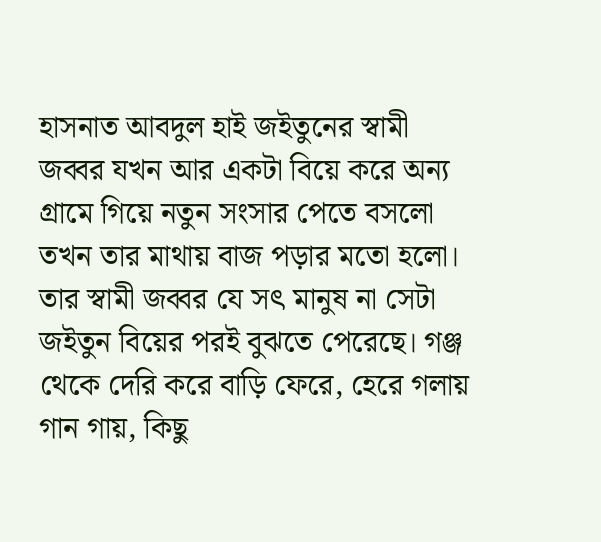হাসনাত আবদুল হাই জইতুনের স্বামী জব্বর যখন আর একটা বিয়ে করে অন্য গ্রামে গিয়ে নতুন সংসার পেতে বসলো তখন তার মাথায় বাজ পড়ার মতো হলো। তার স্বামী জব্বর যে সৎ মানুষ না সেটা জইতুন বিয়ের পরই বুঝতে পেরেছে। গঞ্জ থেকে দেরি করে বাড়ি ফেরে, হেরে গলায় গান গায়, কিছু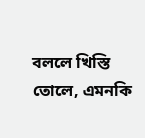বললে খিস্তি তোলে, এমনকি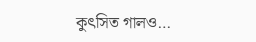কুৎসিত গালও…